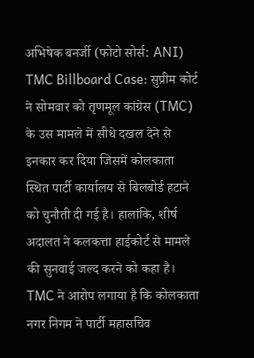अभिषेक बनर्जी (फोटो सोर्स: ANI)
TMC Billboard Case: सुप्रीम कोर्ट ने सोमवार को तृणमूल कांग्रेस (TMC) के उस मामले में सीधे दखल देने से इनकार कर दिया जिसमें कोलकाता स्थित पार्टी कार्यालय से बिलबोर्ड हटाने को चुनौती दी गई है। हालांकि, शीर्ष अदालत ने कलकत्ता हाईकोर्ट से मामले की सुनवाई जल्द करने को कहा है।
TMC ने आरोप लगाया है कि कोलकाता नगर निगम ने पार्टी महासचिव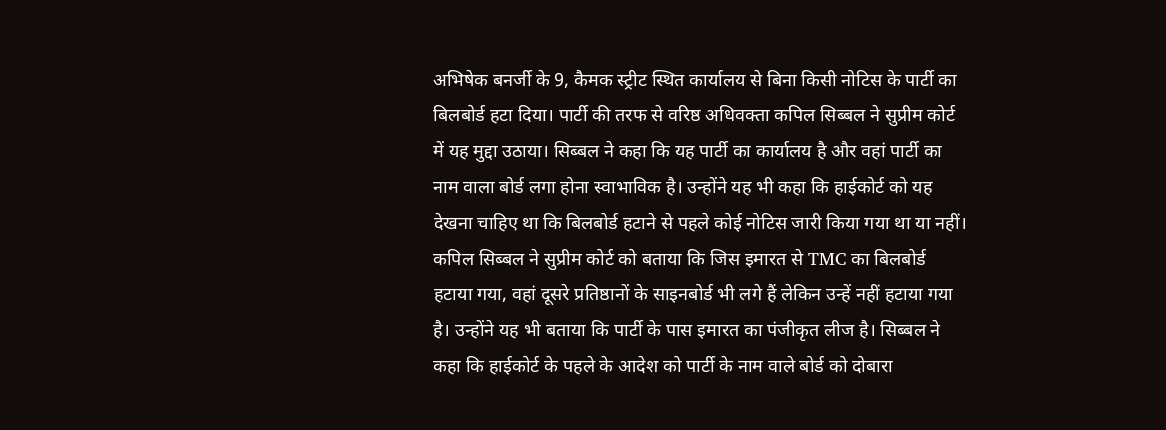अभिषेक बनर्जी के 9, कैमक स्ट्रीट स्थित कार्यालय से बिना किसी नोटिस के पार्टी का बिलबोर्ड हटा दिया। पार्टी की तरफ से वरिष्ठ अधिवक्ता कपिल सिब्बल ने सुप्रीम कोर्ट में यह मुद्दा उठाया। सिब्बल ने कहा कि यह पार्टी का कार्यालय है और वहां पार्टी का नाम वाला बोर्ड लगा होना स्वाभाविक है। उन्होंने यह भी कहा कि हाईकोर्ट को यह देखना चाहिए था कि बिलबोर्ड हटाने से पहले कोई नोटिस जारी किया गया था या नहीं।
कपिल सिब्बल ने सुप्रीम कोर्ट को बताया कि जिस इमारत से TMC का बिलबोर्ड हटाया गया, वहां दूसरे प्रतिष्ठानों के साइनबोर्ड भी लगे हैं लेकिन उन्हें नहीं हटाया गया है। उन्होंने यह भी बताया कि पार्टी के पास इमारत का पंजीकृत लीज है। सिब्बल ने कहा कि हाईकोर्ट के पहले के आदेश को पार्टी के नाम वाले बोर्ड को दोबारा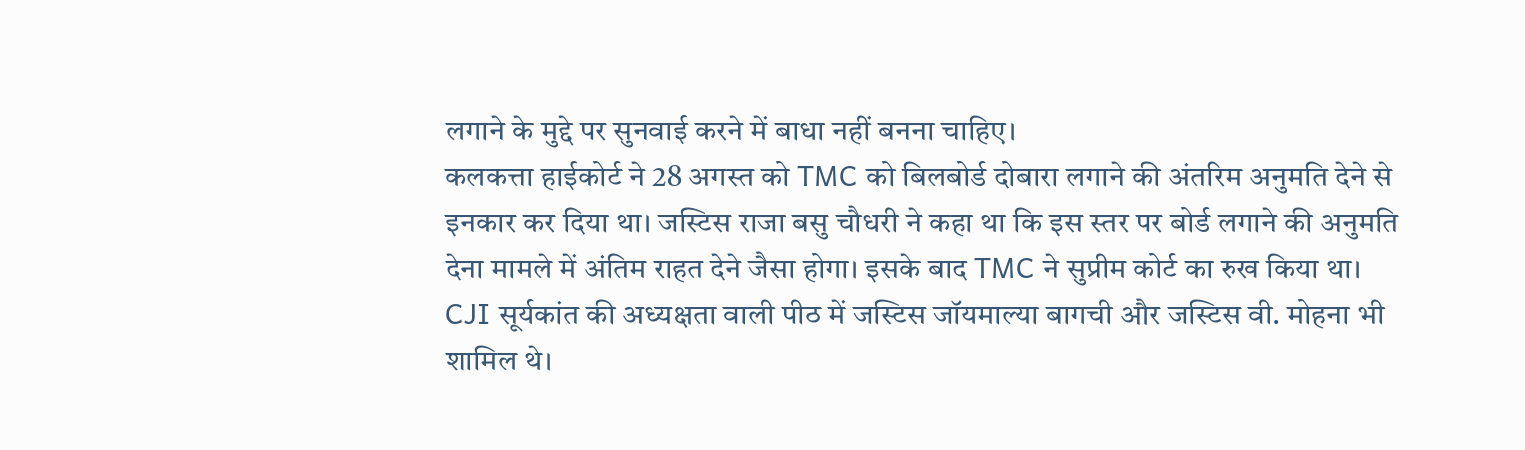लगाने के मुद्दे पर सुनवाई करने में बाधा नहीं बनना चाहिए।
कलकत्ता हाईकोर्ट ने 28 अगस्त को TMC को बिलबोर्ड दोबारा लगाने की अंतरिम अनुमति देने से इनकार कर दिया था। जस्टिस राजा बसु चौधरी ने कहा था कि इस स्तर पर बोर्ड लगाने की अनुमति देना मामले में अंतिम राहत देने जैसा होगा। इसके बाद TMC ने सुप्रीम कोर्ट का रुख किया था।
CJI सूर्यकांत की अध्यक्षता वाली पीठ में जस्टिस जॉयमाल्या बागची और जस्टिस वी. मोहना भी शामिल थे।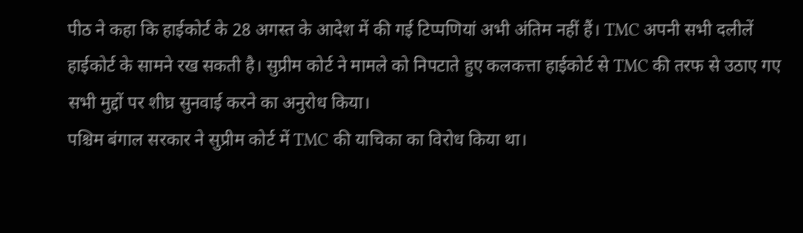पीठ ने कहा कि हाईकोर्ट के 28 अगस्त के आदेश में की गई टिप्पणियां अभी अंतिम नहीं हैं। TMC अपनी सभी दलीलें हाईकोर्ट के सामने रख सकती है। सुप्रीम कोर्ट ने मामले को निपटाते हुए कलकत्ता हाईकोर्ट से TMC की तरफ से उठाए गए सभी मुद्दों पर शीघ्र सुनवाई करने का अनुरोध किया।
पश्चिम बंगाल सरकार ने सुप्रीम कोर्ट में TMC की याचिका का विरोध किया था।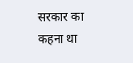सरकार का कहना था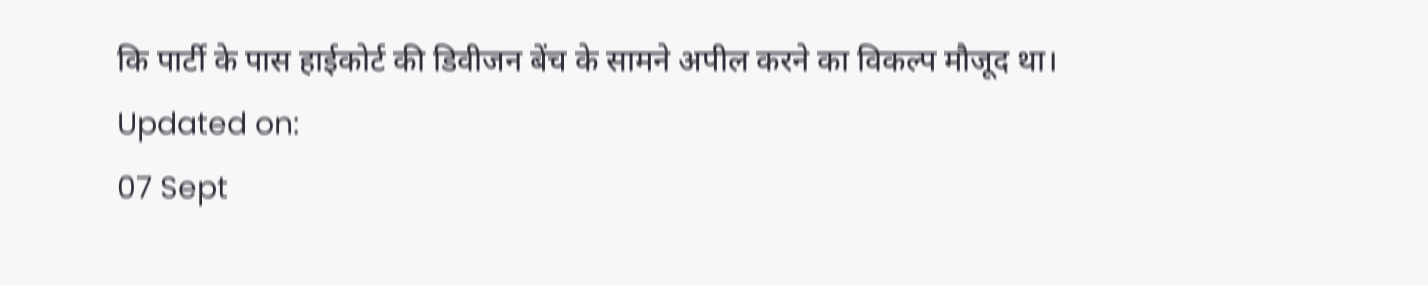कि पार्टी के पास हाईकोर्ट की डिवीजन बेंच के सामने अपील करने का विकल्प मौजूद था।
Updated on:
07 Sept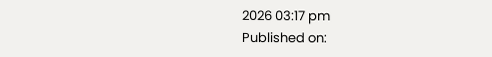2026 03:17 pm
Published on: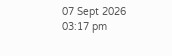07 Sept 2026 03:17 pm